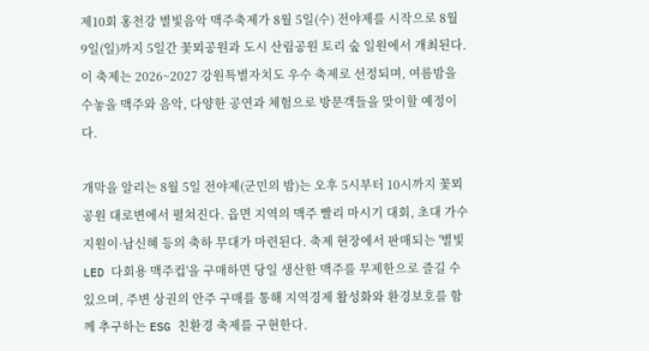제10회 홍천강 별빛음악 맥주축제가 8월 5일(수) 전야제를 시작으로 8월 9일(일)까지 5일간 꽃뫼공원과 도시 산림공원 토리 숲 일원에서 개최된다. 이 축제는 2026~2027 강원특별자치도 우수 축제로 선정되며, 여름밤을 수놓을 맥주와 음악, 다양한 공연과 체험으로 방문객들을 맞이할 예정이다.

개막을 알리는 8월 5일 전야제(군민의 밤)는 오후 5시부터 10시까지 꽃뫼공원 대로변에서 펼쳐진다. 읍면 지역의 맥주 빨리 마시기 대회, 초대 가수 지원이·남신혜 등의 축하 무대가 마련된다. 축제 현장에서 판매되는 '별빛 LED 다회용 맥주컵'을 구매하면 당일 생산한 맥주를 무제한으로 즐길 수 있으며, 주변 상권의 안주 구매를 통해 지역경제 활성화와 환경보호를 함께 추구하는 ESG 친환경 축제를 구현한다.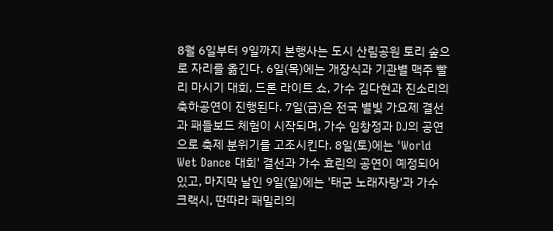8월 6일부터 9일까지 본행사는 도시 산림공원 토리 숲으로 자리를 옮긴다. 6일(목)에는 개장식과 기관별 맥주 빨리 마시기 대회, 드론 라이트 쇼, 가수 김다현과 진소리의 축하공연이 진행된다. 7일(금)은 전국 별빛 가요제 결선과 패들보드 체험이 시작되며, 가수 임창정과 DJ의 공연으로 축제 분위기를 고조시킨다. 8일(토)에는 'World Wet Dance 대회' 결선과 가수 효린의 공연이 예정되어 있고, 마지막 날인 9일(일)에는 '태군 노래자랑'과 가수 크랙시, 딴따라 패밀리의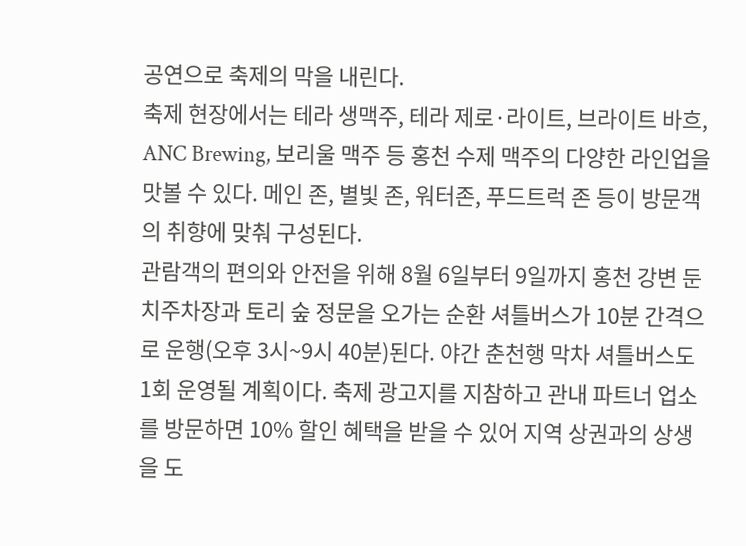공연으로 축제의 막을 내린다.
축제 현장에서는 테라 생맥주, 테라 제로·라이트, 브라이트 바흐, ANC Brewing, 보리울 맥주 등 홍천 수제 맥주의 다양한 라인업을 맛볼 수 있다. 메인 존, 별빛 존, 워터존, 푸드트럭 존 등이 방문객의 취향에 맞춰 구성된다.
관람객의 편의와 안전을 위해 8월 6일부터 9일까지 홍천 강변 둔치주차장과 토리 숲 정문을 오가는 순환 셔틀버스가 10분 간격으로 운행(오후 3시~9시 40분)된다. 야간 춘천행 막차 셔틀버스도 1회 운영될 계획이다. 축제 광고지를 지참하고 관내 파트너 업소를 방문하면 10% 할인 혜택을 받을 수 있어 지역 상권과의 상생을 도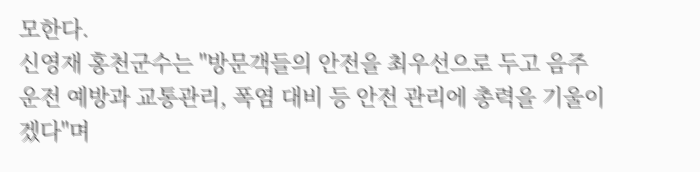모한다.
신영재 홍천군수는 "방문객들의 안전을 최우선으로 두고 음주 운전 예방과 교통관리, 폭염 대비 등 안전 관리에 총력을 기울이겠다"며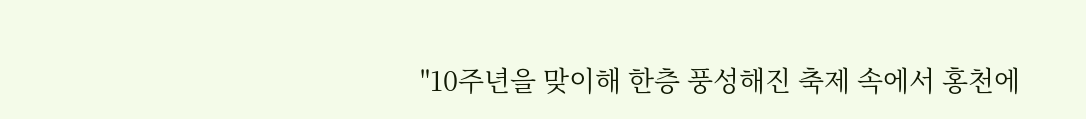"10주년을 맞이해 한층 풍성해진 축제 속에서 홍천에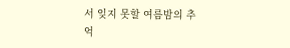서 잊지 못할 여름밤의 추억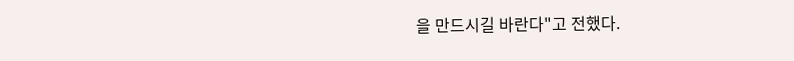을 만드시길 바란다"고 전했다.